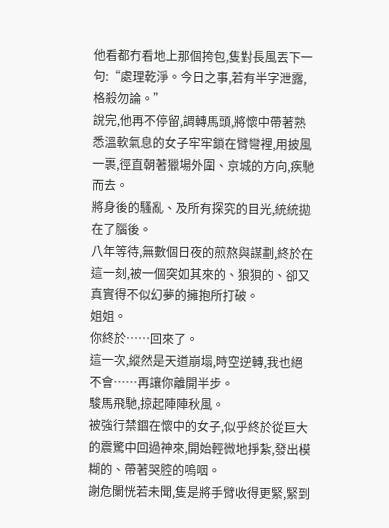他看都冇看地上那個挎包,隻對長風丟下一句:“處理乾淨。今日之事,若有半字泄露,格殺勿論。”
說完,他再不停留,調轉馬頭,將懷中帶著熟悉溫軟氣息的女子牢牢鎖在臂彎裡,用披風一裹,徑直朝著獵場外圍、京城的方向,疾馳而去。
將身後的騷亂、及所有探究的目光,統統拋在了腦後。
八年等待,無數個日夜的煎熬與謀劃,終於在這一刻,被一個突如其來的、狼狽的、卻又真實得不似幻夢的擁抱所打破。
姐姐。
你終於……回來了。
這一次,縱然是天道崩塌,時空逆轉,我也絕不會……再讓你離開半步。
駿馬飛馳,掠起陣陣秋風。
被強行禁錮在懷中的女子,似乎終於從巨大的震驚中回過神來,開始輕微地掙紮,發出模糊的、帶著哭腔的嗚咽。
謝危闌恍若未聞,隻是將手臂收得更緊,緊到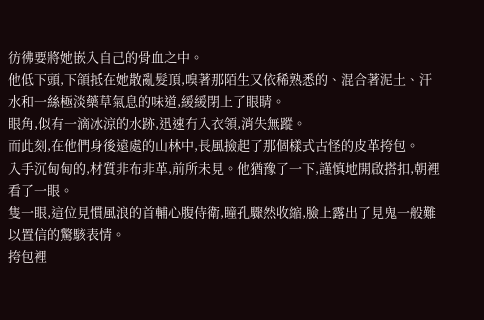彷彿要將她嵌入自己的骨血之中。
他低下頭,下頜抵在她散亂髮頂,嗅著那陌生又依稀熟悉的、混合著泥土、汗水和一絲極淡藥草氣息的味道,緩緩閉上了眼睛。
眼角,似有一滴冰涼的水跡,迅速冇入衣領,消失無蹤。
而此刻,在他們身後遠處的山林中,長風撿起了那個樣式古怪的皮革挎包。
入手沉甸甸的,材質非布非革,前所未見。他猶豫了一下,謹慎地開啟搭扣,朝裡看了一眼。
隻一眼,這位見慣風浪的首輔心腹侍衛,瞳孔驟然收縮,臉上露出了見鬼一般難以置信的驚駭表情。
挎包裡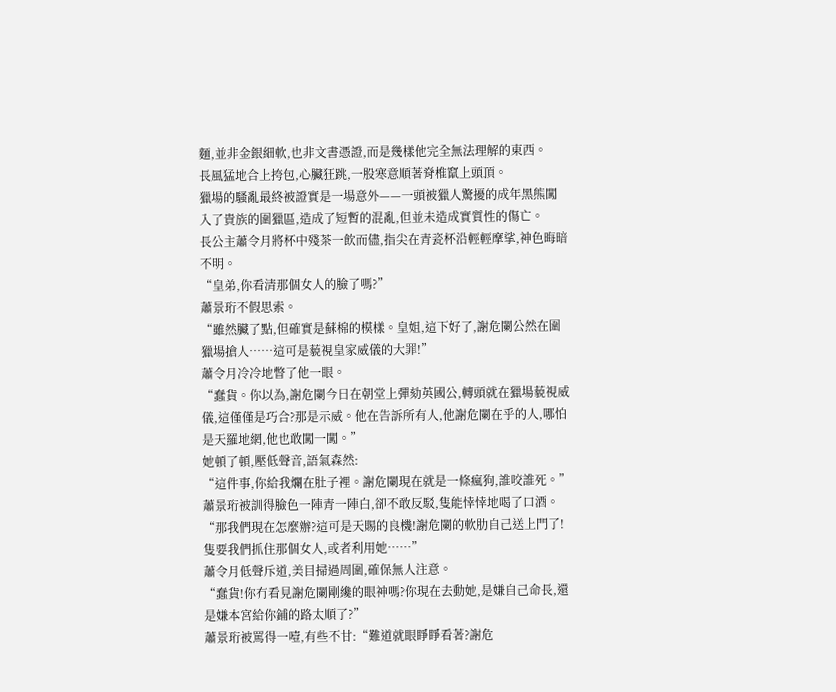麵,並非金銀細軟,也非文書憑證,而是幾樣他完全無法理解的東西。
長風猛地合上挎包,心臟狂跳,一股寒意順著脊椎竄上頭頂。
獵場的騷亂最終被證實是一場意外——一頭被獵人驚擾的成年黑熊闖入了貴族的圍獵區,造成了短暫的混亂,但並未造成實質性的傷亡。
長公主蕭令月將杯中殘茶一飲而儘,指尖在青瓷杯沿輕輕摩挲,神色晦暗不明。
“皇弟,你看清那個女人的臉了嗎?”
蕭景珩不假思索。
“雖然臟了點,但確實是蘇棉的模樣。皇姐,這下好了,謝危闌公然在圍獵場搶人……這可是藐視皇家威儀的大罪!”
蕭令月冷冷地瞥了他一眼。
“蠢貨。你以為,謝危闌今日在朝堂上彈劾英國公,轉頭就在獵場藐視威儀,這僅僅是巧合?那是示威。他在告訴所有人,他謝危闌在乎的人,哪怕是天羅地網,他也敢闖一闖。”
她頓了頓,壓低聲音,語氣森然:
“這件事,你給我爛在肚子裡。謝危闌現在就是一條瘋狗,誰咬誰死。”
蕭景珩被訓得臉色一陣青一陣白,卻不敢反駁,隻能悻悻地喝了口酒。
“那我們現在怎麼辦?這可是天賜的良機!謝危闌的軟肋自己送上門了!隻要我們抓住那個女人,或者利用她……”
蕭令月低聲斥道,美目掃過周圍,確保無人注意。
“蠢貨!你冇看見謝危闌剛纔的眼神嗎?你現在去動她,是嫌自己命長,還是嫌本宮給你鋪的路太順了?”
蕭景珩被罵得一噎,有些不甘:“難道就眼睜睜看著?謝危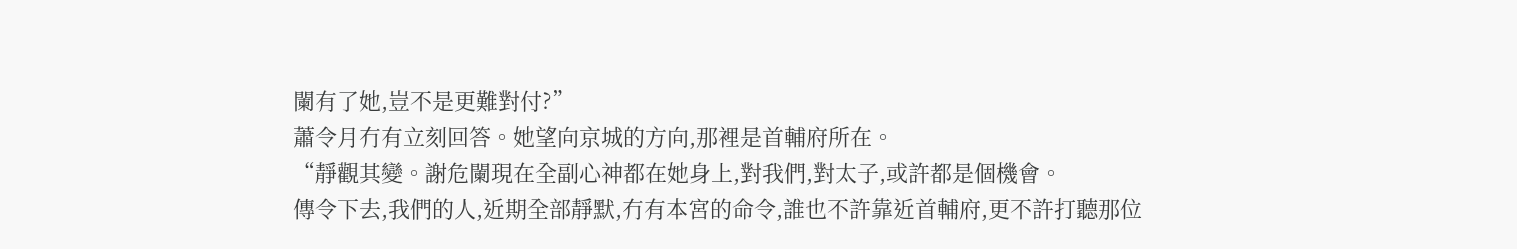闌有了她,豈不是更難對付?”
蕭令月冇有立刻回答。她望向京城的方向,那裡是首輔府所在。
“靜觀其變。謝危闌現在全副心神都在她身上,對我們,對太子,或許都是個機會。
傳令下去,我們的人,近期全部靜默,冇有本宮的命令,誰也不許靠近首輔府,更不許打聽那位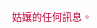姑孃的任何訊息。